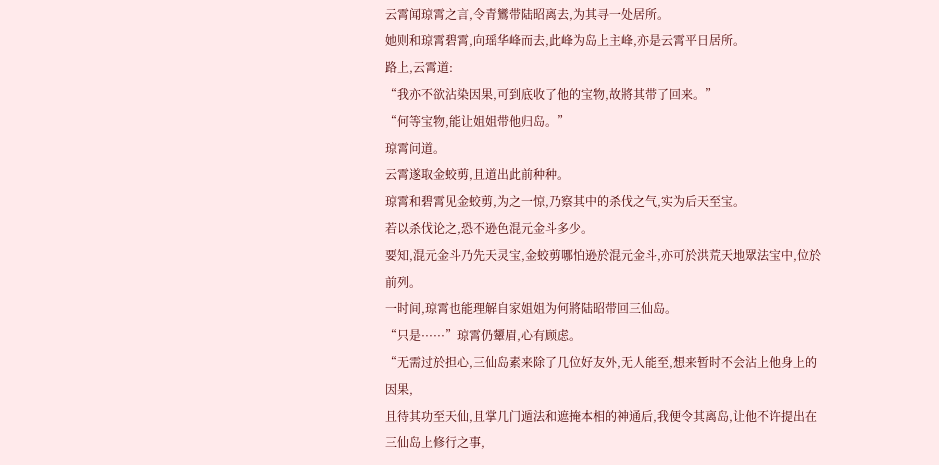云霄闻琼霄之言,令青鸞带陆昭离去,为其寻一处居所。
她则和琼霄碧霄,向瑶华峰而去,此峰为岛上主峰,亦是云霄平日居所。
路上,云霄道:
“我亦不欲沾染因果,可到底收了他的宝物,故將其带了回来。”
“何等宝物,能让姐姐带他归岛。”
琼霄问道。
云霄遂取金蛟剪,且道出此前种种。
琼霄和碧霄见金蛟剪,为之一惊,乃察其中的杀伐之气,实为后天至宝。
若以杀伐论之,恐不逊色混元金斗多少。
要知,混元金斗乃先天灵宝,金蛟剪哪怕逊於混元金斗,亦可於洪荒天地眾法宝中,位於前列。
一时间,琼霄也能理解自家姐姐为何將陆昭带回三仙岛。
“只是······”琼霄仍顰眉,心有顾虑。
“无需过於担心,三仙岛素来除了几位好友外,无人能至,想来暂时不会沾上他身上的因果,
且待其功至天仙,且掌几门遁法和遮掩本相的神通后,我便令其离岛,让他不许提出在三仙岛上修行之事,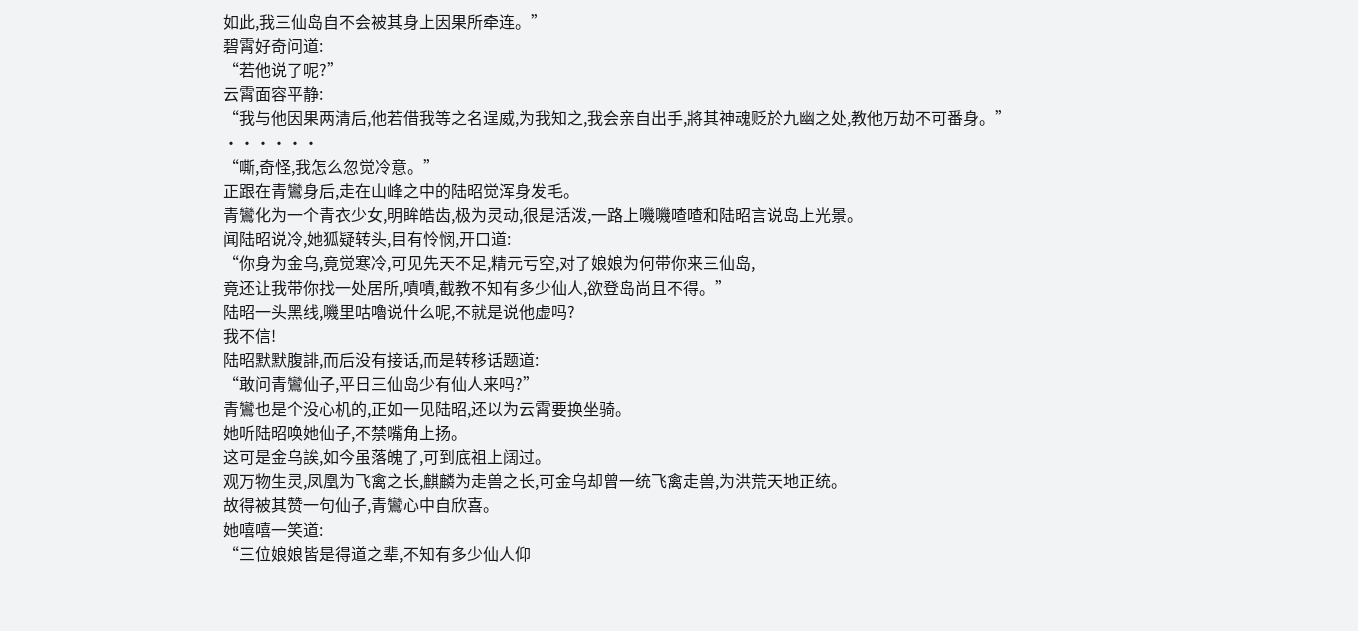如此,我三仙岛自不会被其身上因果所牵连。”
碧霄好奇问道:
“若他说了呢?”
云霄面容平静:
“我与他因果两清后,他若借我等之名逞威,为我知之,我会亲自出手,將其神魂贬於九幽之处,教他万劫不可番身。”
······
“嘶,奇怪,我怎么忽觉冷意。”
正跟在青鸞身后,走在山峰之中的陆昭觉浑身发毛。
青鸞化为一个青衣少女,明眸皓齿,极为灵动,很是活泼,一路上嘰嘰喳喳和陆昭言说岛上光景。
闻陆昭说冷,她狐疑转头,目有怜悯,开口道:
“你身为金乌,竟觉寒冷,可见先天不足,精元亏空,对了娘娘为何带你来三仙岛,
竟还让我带你找一处居所,嘖嘖,截教不知有多少仙人,欲登岛尚且不得。”
陆昭一头黑线,嘰里咕嚕说什么呢,不就是说他虚吗?
我不信!
陆昭默默腹誹,而后没有接话,而是转移话题道:
“敢问青鸞仙子,平日三仙岛少有仙人来吗?”
青鸞也是个没心机的,正如一见陆昭,还以为云霄要换坐骑。
她听陆昭唤她仙子,不禁嘴角上扬。
这可是金乌誒,如今虽落魄了,可到底祖上阔过。
观万物生灵,凤凰为飞禽之长,麒麟为走兽之长,可金乌却曾一统飞禽走兽,为洪荒天地正统。
故得被其赞一句仙子,青鸞心中自欣喜。
她嘻嘻一笑道:
“三位娘娘皆是得道之辈,不知有多少仙人仰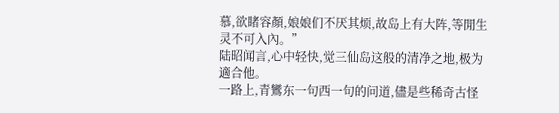慕,欲睹容顏,娘娘们不厌其烦,故岛上有大阵,等閒生灵不可入內。”
陆昭闻言,心中轻快,觉三仙岛这般的清净之地,极为適合他。
一路上,青鸞东一句西一句的问道,儘是些稀奇古怪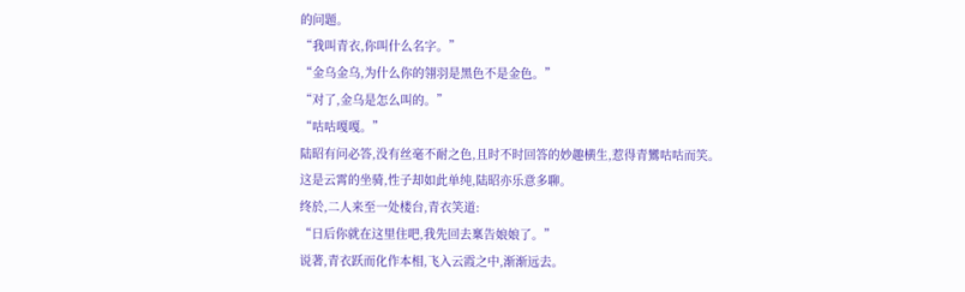的问题。
“我叫青衣,你叫什么名字。”
“金乌金乌,为什么你的翎羽是黑色不是金色。”
“对了,金乌是怎么叫的。”
“咕咕嘎嘎。”
陆昭有问必答,没有丝毫不耐之色,且时不时回答的妙趣横生,惹得青鸞咕咕而笑。
这是云霄的坐骑,性子却如此单纯,陆昭亦乐意多聊。
终於,二人来至一处楼台,青衣笑道:
“日后你就在这里住吧,我先回去稟告娘娘了。”
说著,青衣跃而化作本相,飞入云霞之中,渐渐远去。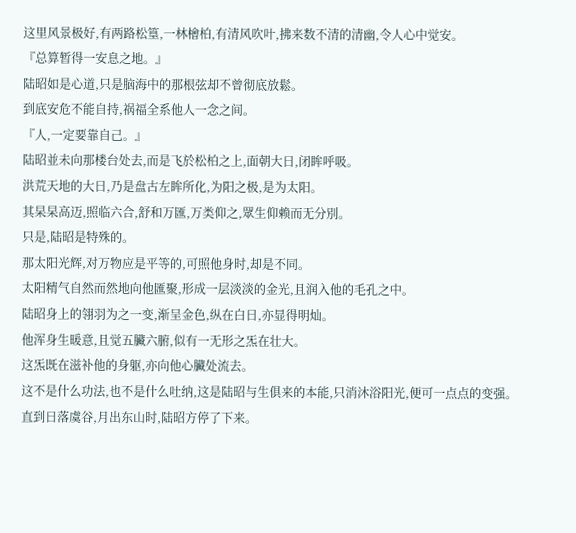这里风景极好,有两路松篁,一林檜柏,有清风吹叶,拂来数不清的清幽,令人心中觉安。
『总算暂得一安息之地。』
陆昭如是心道,只是脑海中的那根弦却不曾彻底放鬆。
到底安危不能自持,祸福全系他人一念之间。
『人,一定要靠自己。』
陆昭並未向那楼台处去,而是飞於松柏之上,面朝大日,闭眸呼吸。
洪荒天地的大日,乃是盘古左眸所化,为阳之极,是为太阳。
其杲杲高迈,照临六合,舒和万匯,万类仰之,眾生仰赖而无分別。
只是,陆昭是特殊的。
那太阳光辉,对万物应是平等的,可照他身时,却是不同。
太阳精气自然而然地向他匯聚,形成一层淡淡的金光,且润入他的毛孔之中。
陆昭身上的翎羽为之一变,渐呈金色,纵在白日,亦显得明灿。
他浑身生暖意,且觉五臟六腑,似有一无形之炁在壮大。
这炁既在滋补他的身躯,亦向他心臟处流去。
这不是什么功法,也不是什么吐纳,这是陆昭与生俱来的本能,只消沐浴阳光,便可一点点的变强。
直到日落虞谷,月出东山时,陆昭方停了下来。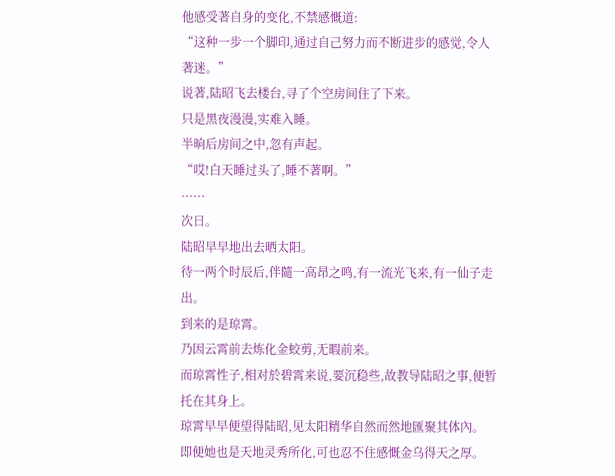他感受著自身的变化,不禁感慨道:
“这种一步一个脚印,通过自己努力而不断进步的感觉,令人著迷。”
说著,陆昭飞去楼台,寻了个空房间住了下来。
只是黑夜漫漫,实难入睡。
半晌后房间之中,忽有声起。
“哎!白天睡过头了,睡不著啊。”
······
次日。
陆昭早早地出去晒太阳。
待一两个时辰后,伴隨一高昂之鸣,有一流光飞来,有一仙子走出。
到来的是琼霄。
乃因云霄前去炼化金蛟剪,无暇前来。
而琼霄性子,相对於碧霄来说,要沉稳些,故教导陆昭之事,便暂托在其身上。
琼霄早早便望得陆昭,见太阳精华自然而然地匯聚其体內。
即便她也是天地灵秀所化,可也忍不住感慨金乌得天之厚。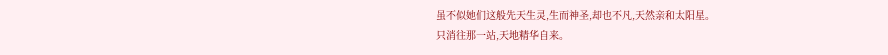虽不似她们这般先天生灵,生而神圣,却也不凡,天然亲和太阳星。
只消往那一站,天地精华自来。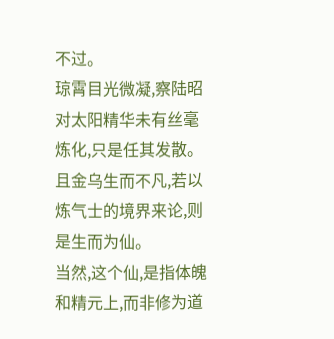不过。
琼霄目光微凝,察陆昭对太阳精华未有丝毫炼化,只是任其发散。
且金乌生而不凡,若以炼气士的境界来论,则是生而为仙。
当然,这个仙,是指体魄和精元上,而非修为道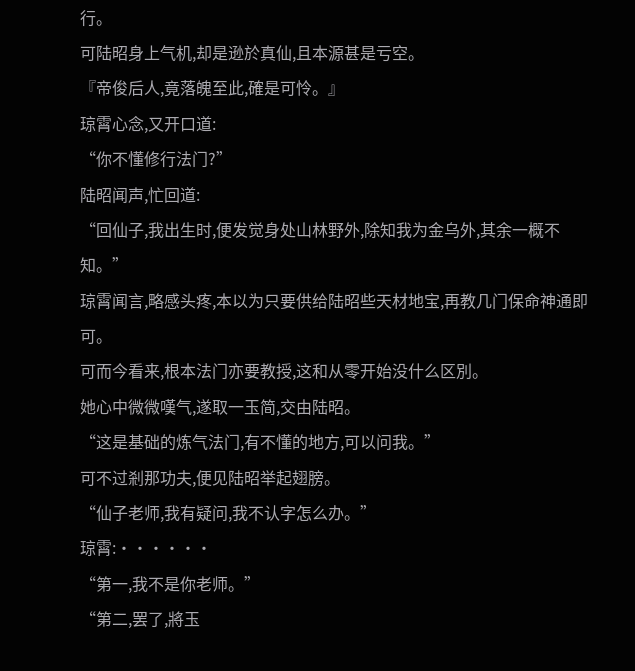行。
可陆昭身上气机,却是逊於真仙,且本源甚是亏空。
『帝俊后人,竟落魄至此,確是可怜。』
琼霄心念,又开口道:
“你不懂修行法门?”
陆昭闻声,忙回道:
“回仙子,我出生时,便发觉身处山林野外,除知我为金乌外,其余一概不知。”
琼霄闻言,略感头疼,本以为只要供给陆昭些天材地宝,再教几门保命神通即可。
可而今看来,根本法门亦要教授,这和从零开始没什么区別。
她心中微微嘆气,遂取一玉简,交由陆昭。
“这是基础的炼气法门,有不懂的地方,可以问我。”
可不过剎那功夫,便见陆昭举起翅膀。
“仙子老师,我有疑问,我不认字怎么办。”
琼霄:······
“第一,我不是你老师。”
“第二,罢了,將玉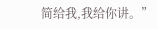简给我,我给你讲。”